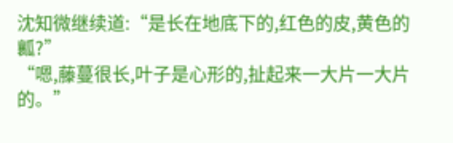沈知微继续道:“是长在地底下的,红色的皮,黄色的瓤?”
“嗯,藤蔓很长,叶子是心形的,扯起来一大片一大片的。”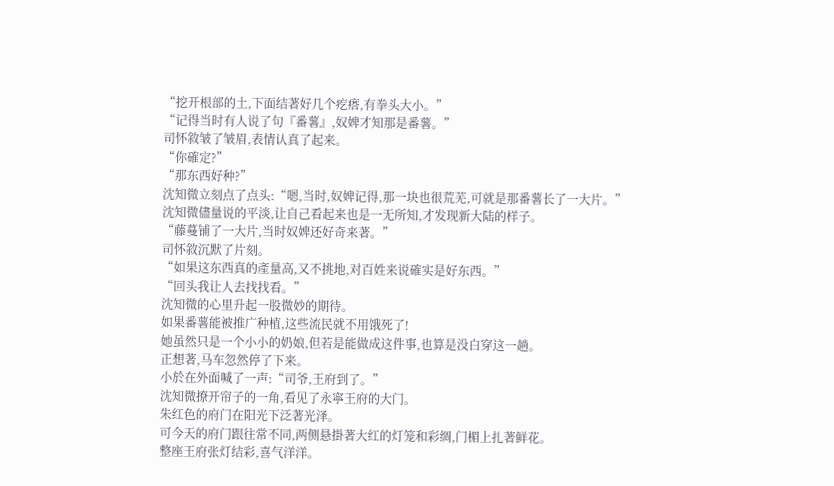“挖开根部的土,下面结著好几个疙瘩,有拳头大小。”
“记得当时有人说了句『番薯』,奴婢才知那是番薯。”
司怀敘皱了皱眉,表情认真了起来。
“你確定?”
“那东西好种?”
沈知微立刻点了点头:“嗯,当时,奴婢记得,那一块也很荒芜,可就是那番薯长了一大片。”
沈知微儘量说的平淡,让自己看起来也是一无所知,才发现新大陆的样子。
“藤蔓铺了一大片,当时奴婢还好奇来著。”
司怀敘沉默了片刻。
“如果这东西真的產量高,又不挑地,对百姓来说確实是好东西。”
“回头我让人去找找看。”
沈知微的心里升起一股微妙的期待。
如果番薯能被推广种植,这些流民就不用饿死了!
她虽然只是一个小小的奶娘,但若是能做成这件事,也算是没白穿这一趟。
正想著,马车忽然停了下来。
小於在外面喊了一声:“司爷,王府到了。”
沈知微撩开帘子的一角,看见了永寧王府的大门。
朱红色的府门在阳光下泛著光泽。
可今天的府门跟往常不同,两侧悬掛著大红的灯笼和彩绸,门楣上扎著鲜花。
整座王府张灯结彩,喜气洋洋。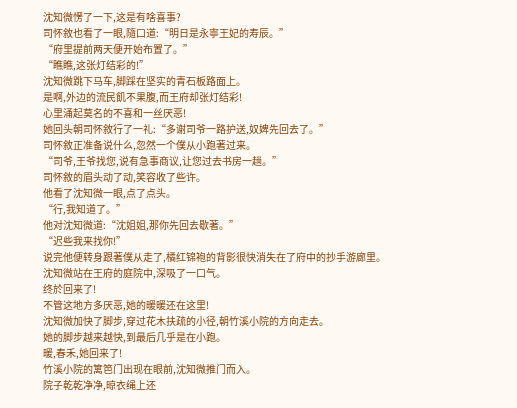沈知微愣了一下,这是有啥喜事?
司怀敘也看了一眼,隨口道:“明日是永寧王妃的寿辰。”
“府里提前两天便开始布置了。”
“瞧瞧,这张灯结彩的!”
沈知微跳下马车,脚踩在坚实的青石板路面上。
是啊,外边的流民飢不果腹,而王府却张灯结彩!
心里涌起莫名的不喜和一丝厌恶!
她回头朝司怀敘行了一礼:“多谢司爷一路护送,奴婢先回去了。”
司怀敘正准备说什么,忽然一个僕从小跑著过来。
“司爷,王爷找您,说有急事商议,让您过去书房一趟。”
司怀敘的眉头动了动,笑容收了些许。
他看了沈知微一眼,点了点头。
“行,我知道了。”
他对沈知微道:“沈姐姐,那你先回去歇著。”
“迟些我来找你!”
说完他便转身跟著僕从走了,橘红锦袍的背影很快消失在了府中的抄手游廊里。
沈知微站在王府的庭院中,深吸了一口气。
终於回来了!
不管这地方多厌恶,她的暖暖还在这里!
沈知微加快了脚步,穿过花木扶疏的小径,朝竹溪小院的方向走去。
她的脚步越来越快,到最后几乎是在小跑。
暖,春禾,她回来了!
竹溪小院的篱笆门出现在眼前,沈知微推门而入。
院子乾乾净净,晾衣绳上还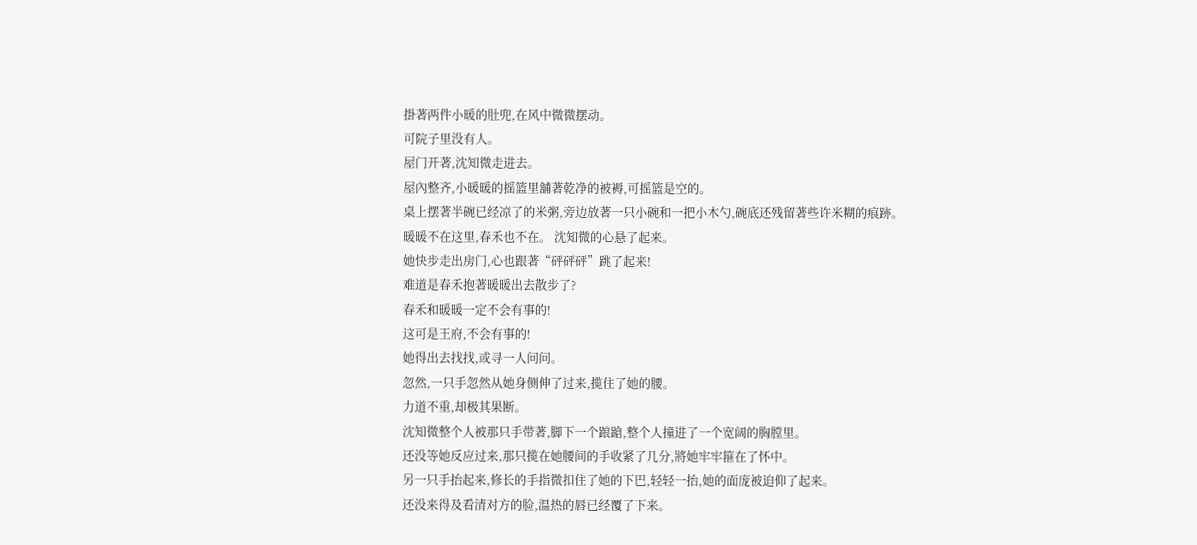掛著两件小暖的肚兜,在风中微微摆动。
可院子里没有人。
屋门开著,沈知微走进去。
屋內整齐,小暖暖的摇篮里舖著乾净的被褥,可摇篮是空的。
桌上摆著半碗已经凉了的米粥,旁边放著一只小碗和一把小木勺,碗底还残留著些许米糊的痕跡。
暖暖不在这里,春禾也不在。 沈知微的心悬了起来。
她快步走出房门,心也跟著“砰砰砰”跳了起来!
难道是春禾抱著暖暖出去散步了?
春禾和暖暖一定不会有事的!
这可是王府,不会有事的!
她得出去找找,或寻一人问问。
忽然,一只手忽然从她身侧伸了过来,揽住了她的腰。
力道不重,却极其果断。
沈知微整个人被那只手带著,脚下一个踉蹌,整个人撞进了一个宽阔的胸膛里。
还没等她反应过来,那只揽在她腰间的手收紧了几分,將她牢牢箍在了怀中。
另一只手抬起来,修长的手指微扣住了她的下巴,轻轻一抬,她的面庞被迫仰了起来。
还没来得及看清对方的脸,温热的唇已经覆了下来。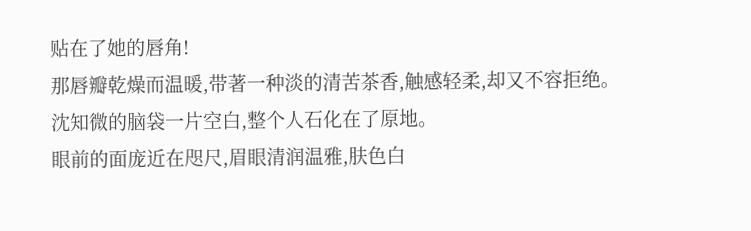贴在了她的唇角!
那唇瓣乾燥而温暖,带著一种淡的清苦茶香,触感轻柔,却又不容拒绝。
沈知微的脑袋一片空白,整个人石化在了原地。
眼前的面庞近在咫尺,眉眼清润温雅,肤色白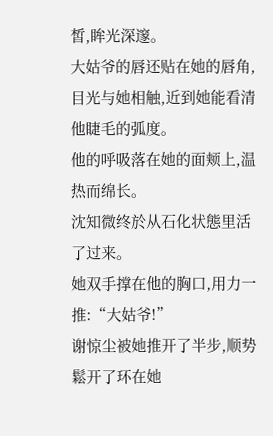皙,眸光深邃。
大姑爷的唇还贴在她的唇角,目光与她相触,近到她能看清他睫毛的弧度。
他的呼吸落在她的面颊上,温热而绵长。
沈知微终於从石化状態里活了过来。
她双手撑在他的胸口,用力一推:“大姑爷!”
谢惊尘被她推开了半步,顺势鬆开了环在她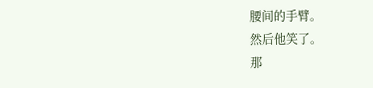腰间的手臂。
然后他笑了。
那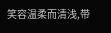笑容温柔而清浅,带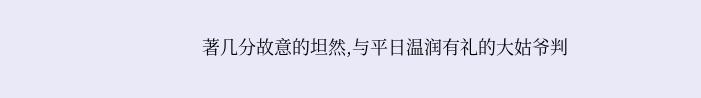著几分故意的坦然,与平日温润有礼的大姑爷判